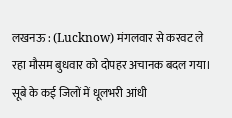लखनऊ : (Lucknow) मंगलवार से करवट ले रहा मौसम बुधवार को दोपहर अचानक बदल गया। सूबे के कई जिलों में धूलभरी आंधी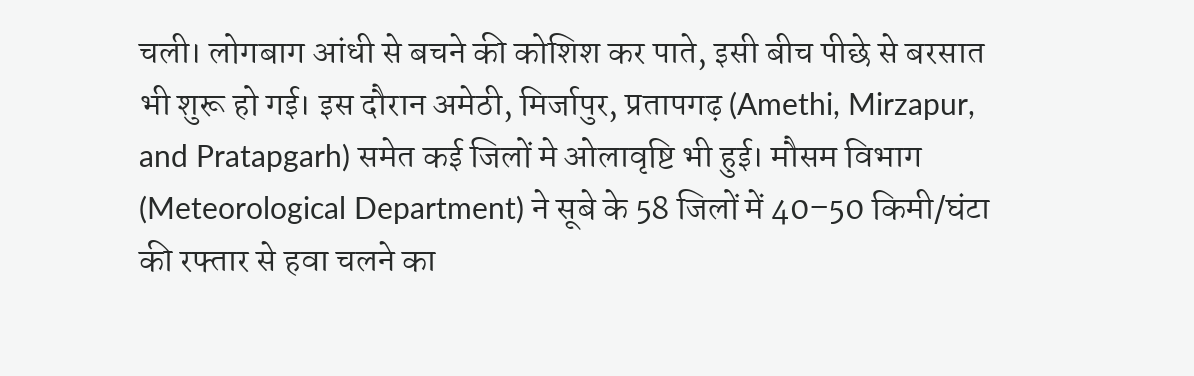चली। लोगबाग आंधी से बचने की कोशिश कर पाते, इसी बीच पीछे से बरसात भी शुरू हो गई। इस दौरान अमेठी, मिर्जापुर, प्रतापगढ़ (Amethi, Mirzapur, and Pratapgarh) समेत कई जिलों मे ओलावृष्टि भी हुई। मौसम विभाग (Meteorological Department) ने सूबे के 58 जिलों में 40–50 किमी/घंटा की रफ्तार से हवा चलने का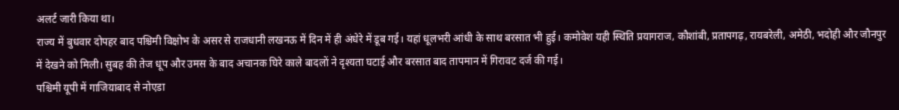अलर्ट जारी किया था।
राज्य में बुधवार दोपहर बाद पश्चिमी विक्षोभ के असर से राजधानी लखनऊ में दिन में ही अंधेरे में डूब गई। यहां धूलभरी आंधी के साथ बरसात भी हुई। कमोवेश यही स्थिति प्रयागराज, कौशांबी, प्रतापगढ़, रायबरेली, अमेठी, भदोही और जौनपुर में देखने को मिली। सुबह की तेज धूप और उमस के बाद अचानक घिरे काले बादलों ने दृश्यता घटाई और बरसात बाद तापमान में गिरावट दर्ज की गई।
पश्चिमी यूपी में गाजियाबाद से नोएडा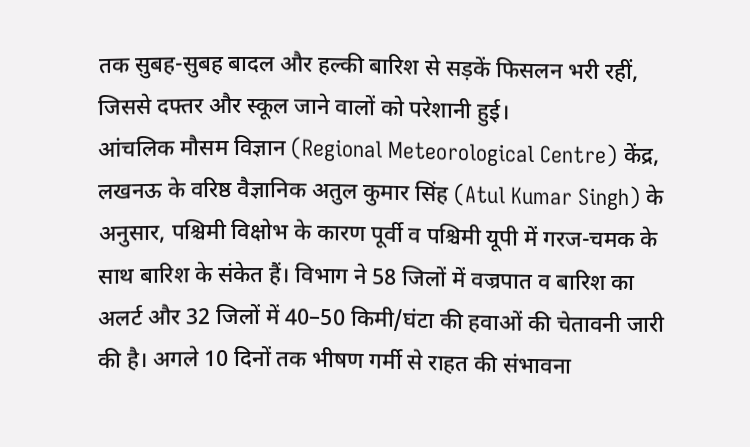तक सुबह-सुबह बादल और हल्की बारिश से सड़कें फिसलन भरी रहीं, जिससे दफ्तर और स्कूल जाने वालों को परेशानी हुई।
आंचलिक मौसम विज्ञान (Regional Meteorological Centre) केंद्र, लखनऊ के वरिष्ठ वैज्ञानिक अतुल कुमार सिंह (Atul Kumar Singh) के अनुसार, पश्चिमी विक्षोभ के कारण पूर्वी व पश्चिमी यूपी में गरज-चमक के साथ बारिश के संकेत हैं। विभाग ने 58 जिलों में वज्रपात व बारिश का अलर्ट और 32 जिलों में 40–50 किमी/घंटा की हवाओं की चेतावनी जारी की है। अगले 10 दिनों तक भीषण गर्मी से राहत की संभावना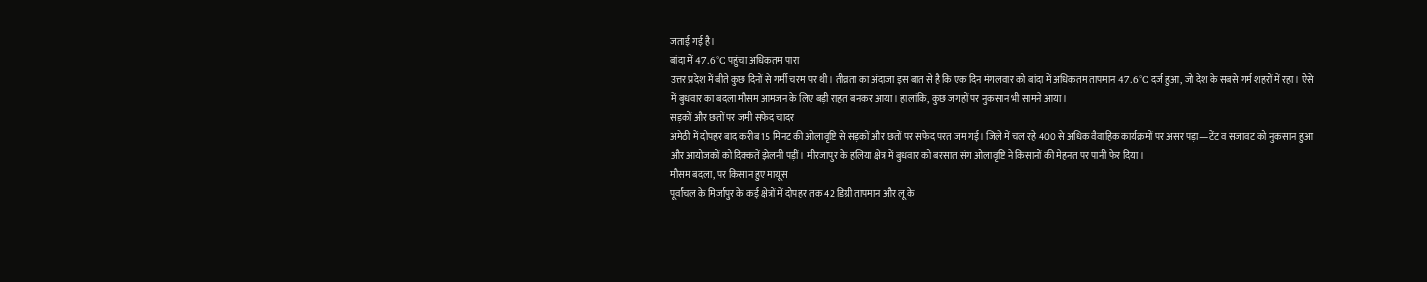जताई गई है।
बांदा में 47.6°C पहुंचा अधिकतम पारा
उत्तर प्रदेश में बीते कुछ दिनों से गर्मी चरम पर थी। तीव्रता का अंदाजा इस बात से है कि एक दिन मंगलवार को बांदा में अधिकतम तापमान 47.6°C दर्ज हुआ, जो देश के सबसे गर्म शहरों में रहा। ऐसे में बुधवार का बदला मौसम आमजन के लिए बड़ी राहत बनकर आया। हालांकि, कुछ जगहों पर नुकसान भी सामने आया।
सड़कों और छतों पर जमी सफेद चादर
अमेठी में दोपहर बाद करीब 15 मिनट की ओलावृष्टि से सड़कों और छतों पर सफेद परत जम गई। जिले में चल रहे 400 से अधिक वैवाहिक कार्यक्रमों पर असर पड़ा—टेंट व सजावट को नुकसान हुआ और आयोजकों को दिक्कतें झेलनी पड़ीं। मीरजापुर के हलिया क्षेत्र में बुधवार को बरसात संग ओलावृष्टि ने किसानों की मेहनत पर पानी फेर दिया।
मौसम बदला, पर किसान हुए मायूस
पूर्वांचल के मिर्जापुर के कई क्षेत्रों में दोपहर तक 42 डिग्री तापमान और लू के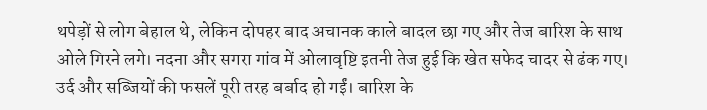थपेड़ों से लोग बेहाल थे, लेकिन दोपहर बाद अचानक काले बादल छा गए और तेज बारिश के साथ ओले गिरने लगे। नदना और सगरा गांव में ओलावृष्टि इतनी तेज हुई कि खेत सफेद चादर से ढंक गए। उर्द और सब्जियों की फसलें पूरी तरह बर्बाद हो गईं। बारिश के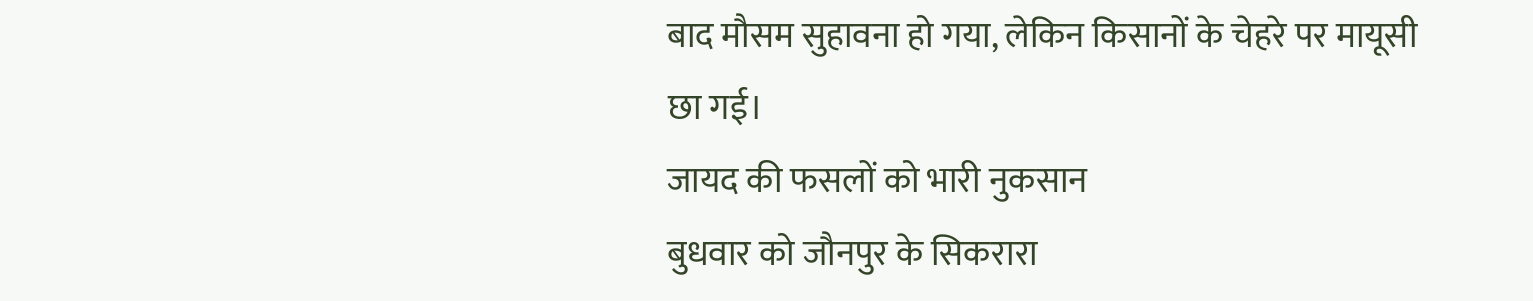बाद मौसम सुहावना हो गया, लेकिन किसानों के चेहरे पर मायूसी छा गई।
जायद की फसलों को भारी नुकसान
बुधवार को जौनपुर के सिकरारा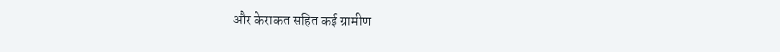और केराकत सहित कई ग्रामीण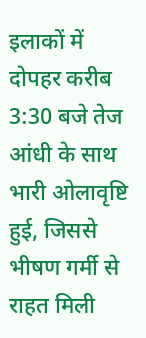इलाकों में दोपहर करीब 3:30 बजे तेज आंधी के साथ भारी ओलावृष्टि हुई, जिससे भीषण गर्मी से राहत मिली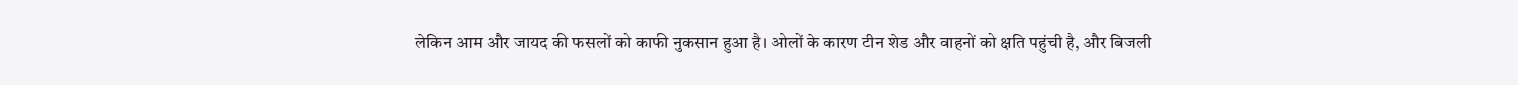लेकिन आम और जायद की फसलों को काफी नुकसान हुआ है। ओलों के कारण टीन शेड और वाहनों को क्षति पहुंची है, और बिजली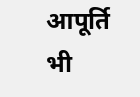आपूर्ति भी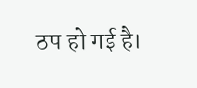ठप हो गई है।